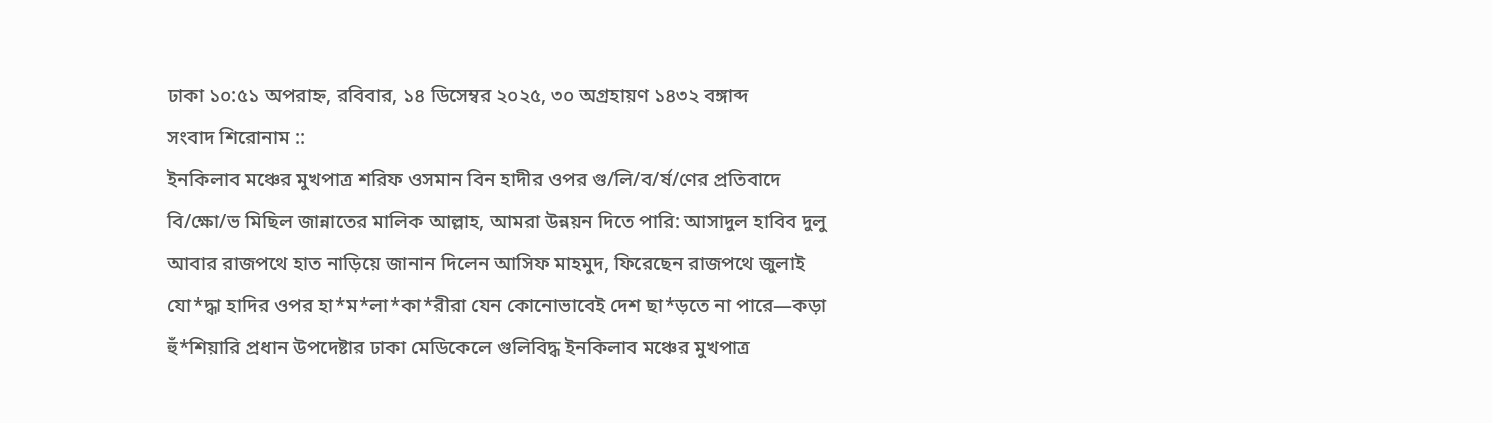ঢাকা ১০:৫১ অপরাহ্ন, রবিবার, ১৪ ডিসেম্বর ২০২৫, ৩০ অগ্রহায়ণ ১৪৩২ বঙ্গাব্দ
সংবাদ শিরোনাম ::
ইনকিলাব মঞ্চের মুখপাত্র শরিফ ওসমান বিন হাদীর ওপর গু/লি/ব/র্ষ/ণের প্রতিবাদে বি/ক্ষো/ভ মিছিল জান্নাতের মালিক আল্লাহ, আমরা উন্নয়ন দিতে পারি: আসাদুল হাবিব দুলু আবার রাজপথে হাত নাড়িয়ে জানান দিলেন আসিফ মাহমুদ, ফিরেছেন রাজপথে জুলাই যো*দ্ধা হাদির ওপর হা*ম*লা*কা*রীরা যেন কোনোভাবেই দেশ ছা*ড়তে না পারে—কড়া হুঁ*শিয়ারি প্রধান উপদেষ্টার ঢাকা মেডিকেলে গুলিবিদ্ধ ইনকিলাব মঞ্চের মুখপাত্র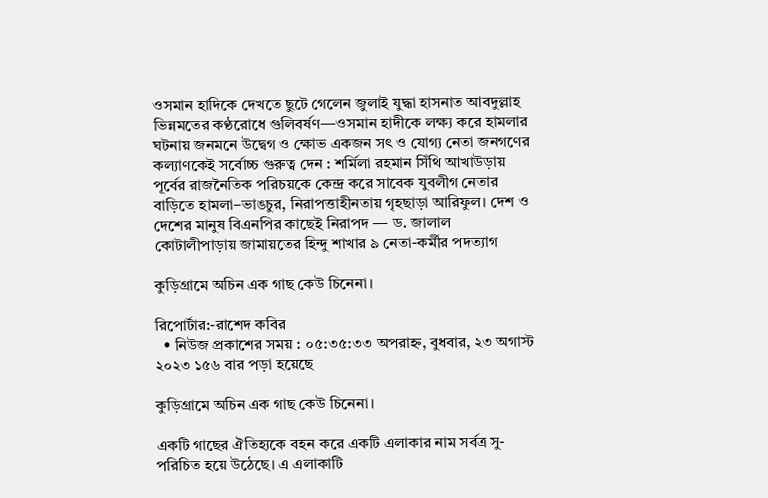ওসমান হাদিকে দেখতে ছুটে গেলেন জুলাই যুদ্ধা হাসনাত আবদুল্লাহ ভিন্নমতের কণ্ঠরোধে গুলিবর্ষণ—ওসমান হাদীকে লক্ষ্য করে হামলার ঘটনায় জনমনে উদ্বেগ ও ক্ষোভ একজন সৎ ও যোগ্য নেতা জনগণের কল্যাণকেই সর্বোচ্চ গুরুত্ব দেন : শর্মিলা রহমান সিঁথি আখাউড়ায় পূর্বের রাজনৈতিক পরিচয়কে কেন্দ্র করে সাবেক যুবলীগ নেতার বাড়িতে হামলা–ভাঙচুর, নিরাপত্তাহীনতায় গৃহছাড়া আরিফুল। দেশ ও দেশের মানুষ বিএনপির কাছেই নিরাপদ — ড. জালাল কোটালীপাড়ায় জামায়তের হিন্দু শাখার ৯ নেতা-কর্মীর পদত্যাগ

কুড়িগ্রামে অচিন এক গাছ কেউ চিনেনা।

রিপোর্টার:-রাশেদ কবির
  • নিউজ প্রকাশের সময় : ০৫:৩৫:৩৩ অপরাহ্ন, বুধবার, ২৩ অগাস্ট ২০২৩ ১৫৬ বার পড়া হয়েছে

কুড়িগ্রামে অচিন এক গাছ কেউ চিনেনা।

একটি গাছের ঐতিহ্যকে বহন করে একটি এলাকার নাম সর্বত্র সু-পরিচিত হয়ে উঠেছে। এ এলাকাটি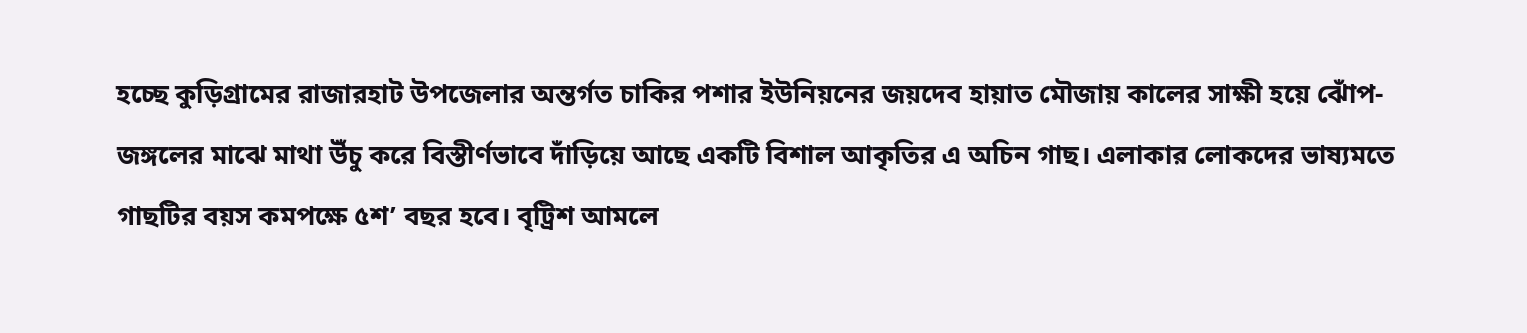হচ্ছে কুড়িগ্রামের রাজারহাট উপজেলার অন্তর্গত চাকির পশার ইউনিয়নের জয়দেব হায়াত মৌজায় কালের সাক্ষী হয়ে ঝোঁপ-জঙ্গলের মাঝে মাথা উঁচু করে বিস্তীর্ণভাবে দাঁড়িয়ে আছে একটি বিশাল আকৃতির এ অচিন গাছ। এলাকার লোকদের ভাষ্যমতে গাছটির বয়স কমপক্ষে ৫শ’ বছর হবে। বৃট্রিশ আমলে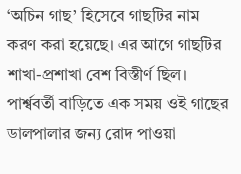‘অচিন গাছ’ হিসেবে গাছটির নাম করণ করা হয়েছে। এর আগে গাছটির শাখা-প্রশাখা বেশ বিস্তীর্ণ ছিল। পার্শ্ববর্তী বাড়িতে এক সময় ওই গাছের ডালপালার জন্য রোদ পাওয়া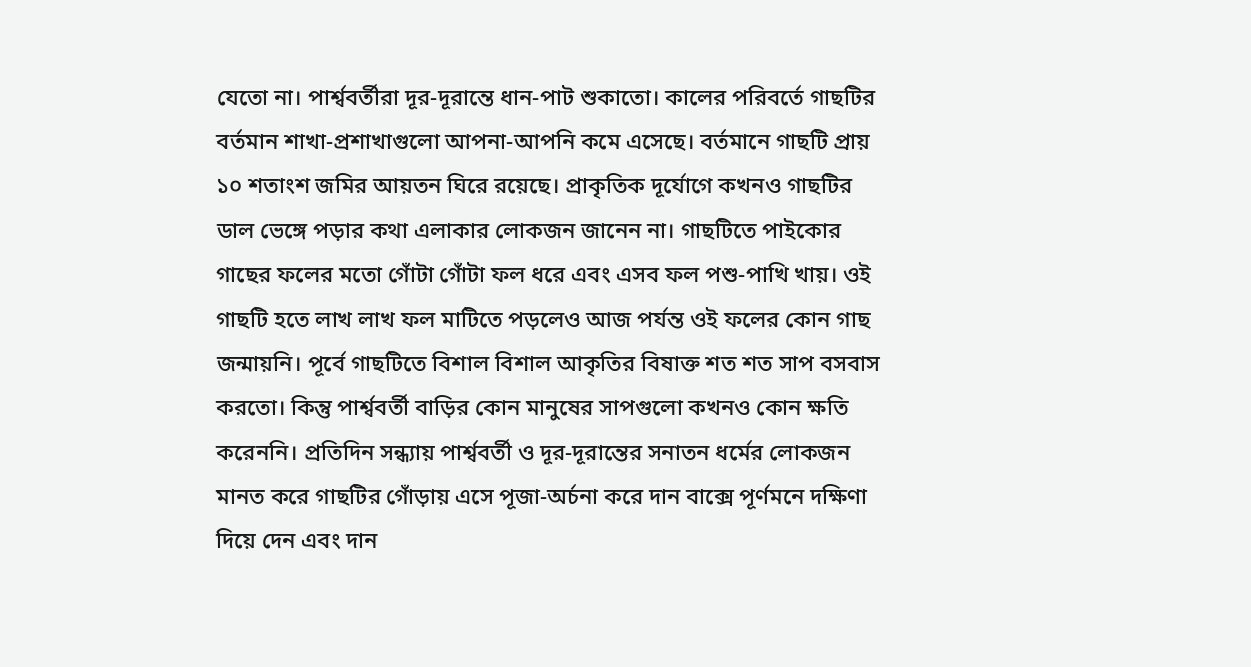যেতো না। পার্শ্ববর্তীরা দূর-দূরান্তে ধান-পাট শুকাতো। কালের পরিবর্তে গাছটির বর্তমান শাখা-প্রশাখাগুলো আপনা-আপনি কমে এসেছে। বর্তমানে গাছটি প্রায় ১০ শতাংশ জমির আয়তন ঘিরে রয়েছে। প্রাকৃতিক দূর্যোগে কখনও গাছটির ডাল ভেঙ্গে পড়ার কথা এলাকার লোকজন জানেন না। গাছটিতে পাইকোর গাছের ফলের মতো গোঁটা গোঁটা ফল ধরে এবং এসব ফল পশু-পাখি খায়। ওই গাছটি হতে লাখ লাখ ফল মাটিতে পড়লেও আজ পর্যন্ত ওই ফলের কোন গাছ জন্মায়নি। পূর্বে গাছটিতে বিশাল বিশাল আকৃতির বিষাক্ত শত শত সাপ বসবাস করতো। কিন্তু পার্শ্ববর্তী বাড়ির কোন মানুষের সাপগুলো কখনও কোন ক্ষতি করেননি। প্রতিদিন সন্ধ্যায় পার্শ্ববর্তী ও দূর-দূরান্তের সনাতন ধর্মের লোকজন মানত করে গাছটির গোঁড়ায় এসে পূজা-অর্চনা করে দান বাক্সে পূর্ণমনে দক্ষিণা দিয়ে দেন এবং দান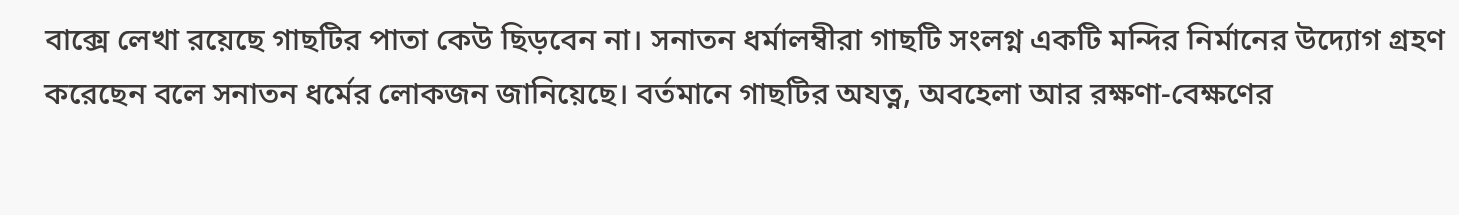বাক্সে লেখা রয়েছে গাছটির পাতা কেউ ছিড়বেন না। সনাতন ধর্মালম্বীরা গাছটি সংলগ্ন একটি মন্দির নির্মানের উদ্যোগ গ্রহণ করেছেন বলে সনাতন ধর্মের লোকজন জানিয়েছে। বর্তমানে গাছটির অযত্ন, অবহেলা আর রক্ষণা-বেক্ষণের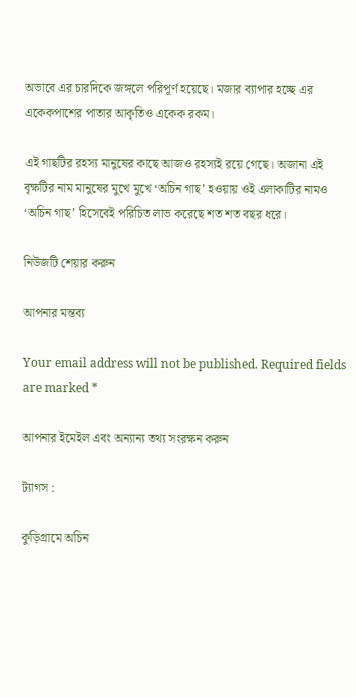অভাবে এর চারদিকে জঙ্গলে পরিপূর্ণ হয়েছে। মজার ব্যাপার হচ্ছে এর একেকপাশের পাতার আকৃতিও একেক রকম।

এই গাছটির রহস্য মানুষের কাছে আজও রহস্যই রয়ে গেছে। অজানা এই বৃক্ষটির নাম মানুষের মুখে মুখে ‘অচিন গাছ’ হওয়ায় ওই এলাকাটির নামও ‘অচিন গাছ’ হিসেবেই পরিচিত লাভ করেছে শত শত বছর ধরে।

নিউজটি শেয়ার করুন

আপনার মন্তব্য

Your email address will not be published. Required fields are marked *

আপনার ইমেইল এবং অন্যান্য তথ্য সংরক্ষন করুন

ট্যাগস :

কুড়িগ্রামে অচিন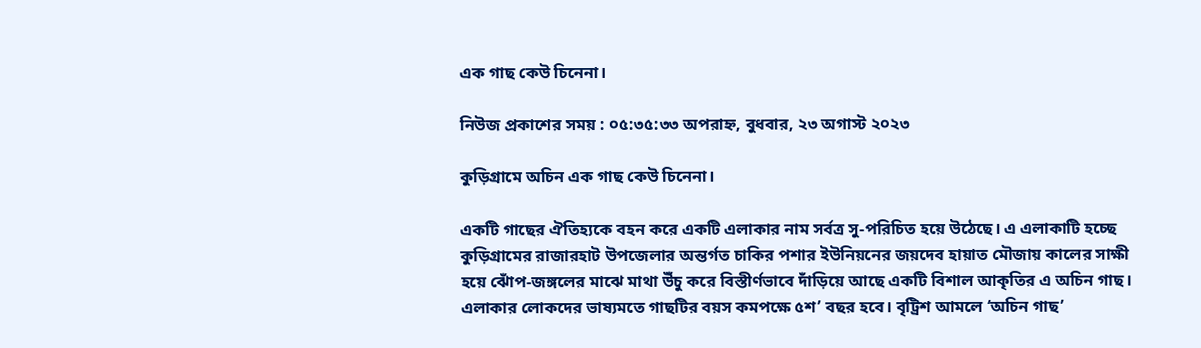এক গাছ কেউ চিনেনা।

নিউজ প্রকাশের সময় : ০৫:৩৫:৩৩ অপরাহ্ন, বুধবার, ২৩ অগাস্ট ২০২৩

কুড়িগ্রামে অচিন এক গাছ কেউ চিনেনা।

একটি গাছের ঐতিহ্যকে বহন করে একটি এলাকার নাম সর্বত্র সু-পরিচিত হয়ে উঠেছে। এ এলাকাটি হচ্ছে কুড়িগ্রামের রাজারহাট উপজেলার অন্তর্গত চাকির পশার ইউনিয়নের জয়দেব হায়াত মৌজায় কালের সাক্ষী হয়ে ঝোঁপ-জঙ্গলের মাঝে মাথা উঁচু করে বিস্তীর্ণভাবে দাঁড়িয়ে আছে একটি বিশাল আকৃতির এ অচিন গাছ। এলাকার লোকদের ভাষ্যমতে গাছটির বয়স কমপক্ষে ৫শ’ বছর হবে। বৃট্রিশ আমলে ‘অচিন গাছ’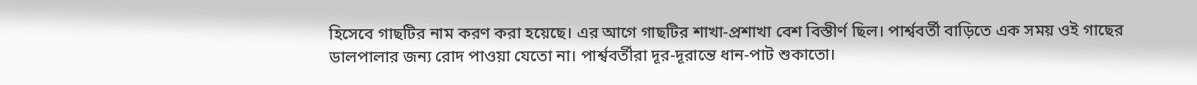হিসেবে গাছটির নাম করণ করা হয়েছে। এর আগে গাছটির শাখা-প্রশাখা বেশ বিস্তীর্ণ ছিল। পার্শ্ববর্তী বাড়িতে এক সময় ওই গাছের ডালপালার জন্য রোদ পাওয়া যেতো না। পার্শ্ববর্তীরা দূর-দূরান্তে ধান-পাট শুকাতো।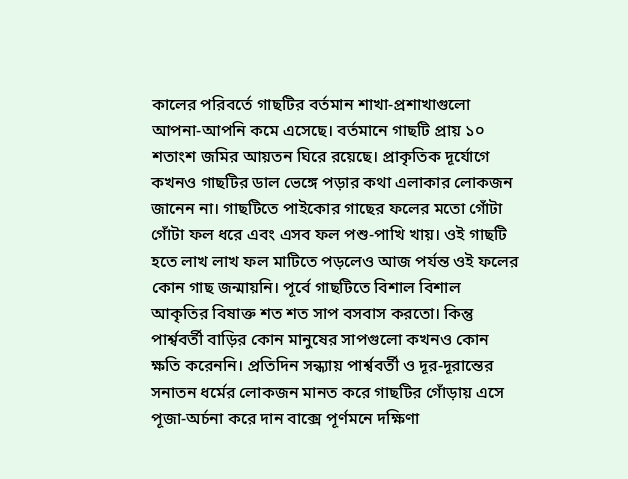কালের পরিবর্তে গাছটির বর্তমান শাখা-প্রশাখাগুলো আপনা-আপনি কমে এসেছে। বর্তমানে গাছটি প্রায় ১০ শতাংশ জমির আয়তন ঘিরে রয়েছে। প্রাকৃতিক দূর্যোগে কখনও গাছটির ডাল ভেঙ্গে পড়ার কথা এলাকার লোকজন জানেন না। গাছটিতে পাইকোর গাছের ফলের মতো গোঁটা গোঁটা ফল ধরে এবং এসব ফল পশু-পাখি খায়। ওই গাছটি হতে লাখ লাখ ফল মাটিতে পড়লেও আজ পর্যন্ত ওই ফলের কোন গাছ জন্মায়নি। পূর্বে গাছটিতে বিশাল বিশাল আকৃতির বিষাক্ত শত শত সাপ বসবাস করতো। কিন্তু পার্শ্ববর্তী বাড়ির কোন মানুষের সাপগুলো কখনও কোন ক্ষতি করেননি। প্রতিদিন সন্ধ্যায় পার্শ্ববর্তী ও দূর-দূরান্তের সনাতন ধর্মের লোকজন মানত করে গাছটির গোঁড়ায় এসে পূজা-অর্চনা করে দান বাক্সে পূর্ণমনে দক্ষিণা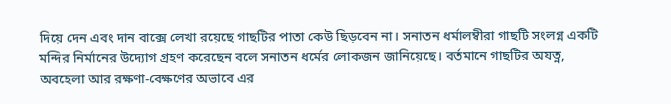দিয়ে দেন এবং দান বাক্সে লেখা রয়েছে গাছটির পাতা কেউ ছিড়বেন না। সনাতন ধর্মালম্বীরা গাছটি সংলগ্ন একটি মন্দির নির্মানের উদ্যোগ গ্রহণ করেছেন বলে সনাতন ধর্মের লোকজন জানিয়েছে। বর্তমানে গাছটির অযত্ন, অবহেলা আর রক্ষণা-বেক্ষণের অভাবে এর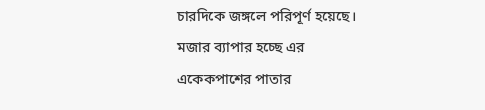চারদিকে জঙ্গলে পরিপূর্ণ হয়েছে। মজার ব্যাপার হচ্ছে এর একেকপাশের পাতার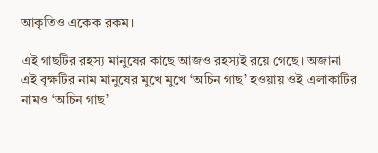আকৃতিও একেক রকম।

এই গাছটির রহস্য মানুষের কাছে আজও রহস্যই রয়ে গেছে। অজানা এই বৃক্ষটির নাম মানুষের মুখে মুখে ‘অচিন গাছ’ হওয়ায় ওই এলাকাটির নামও ‘অচিন গাছ’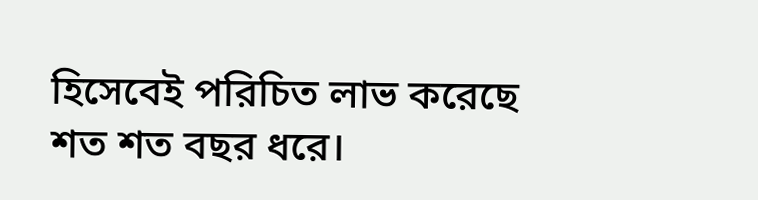হিসেবেই পরিচিত লাভ করেছে শত শত বছর ধরে।